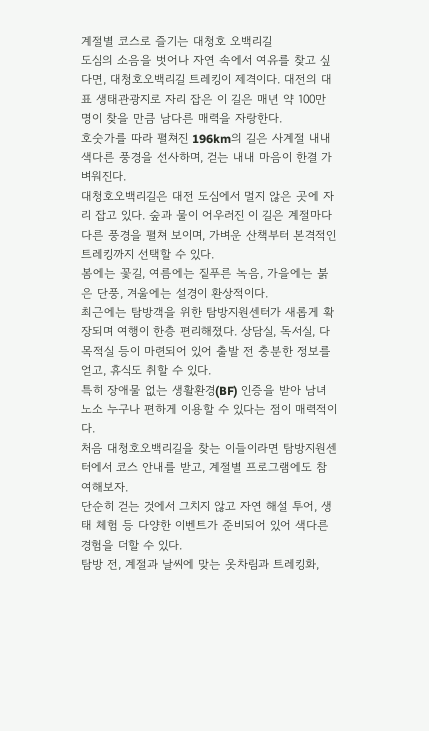계절별 코스로 즐기는 대청호 오백리길
도심의 소음을 벗어나 자연 속에서 여유를 찾고 싶다면, 대청호오백리길 트레킹이 제격이다. 대전의 대표 생태관광지로 자리 잡은 이 길은 매년 약 100만 명이 찾을 만큼 남다른 매력을 자랑한다.
호숫가를 따라 펼쳐진 196km의 길은 사계절 내내 색다른 풍경을 선사하며, 걷는 내내 마음이 한결 가벼워진다.
대청호오백리길은 대전 도심에서 멀지 않은 곳에 자리 잡고 있다. 숲과 물이 어우러진 이 길은 계절마다 다른 풍경을 펼쳐 보이며, 가벼운 산책부터 본격적인 트레킹까지 선택할 수 있다.
봄에는 꽃길, 여름에는 짙푸른 녹음, 가을에는 붉은 단풍, 겨울에는 설경이 환상적이다.
최근에는 탐방객을 위한 탐방지원센터가 새롭게 확장되며 여행이 한층 편리해졌다. 상담실, 독서실, 다목적실 등이 마련되어 있어 출발 전 충분한 정보를 얻고, 휴식도 취할 수 있다.
특히 장애물 없는 생활환경(BF) 인증을 받아 남녀노소 누구나 편하게 이용할 수 있다는 점이 매력적이다.
처음 대청호오백리길을 찾는 이들이라면 탐방지원센터에서 코스 안내를 받고, 계절별 프로그램에도 참여해보자.
단순히 걷는 것에서 그치지 않고 자연 해설 투어, 생태 체험 등 다양한 이벤트가 준비되어 있어 색다른 경험을 더할 수 있다.
탐방 전, 계절과 날씨에 맞는 옷차림과 트레킹화,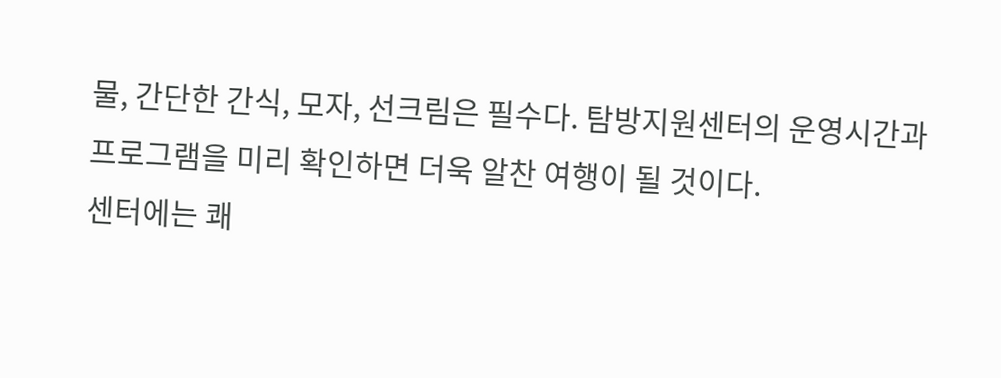물, 간단한 간식, 모자, 선크림은 필수다. 탐방지원센터의 운영시간과 프로그램을 미리 확인하면 더욱 알찬 여행이 될 것이다.
센터에는 쾌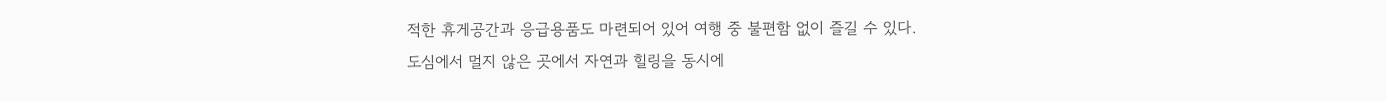적한 휴게공간과 응급용품도 마련되어 있어 여행 중 불편함 없이 즐길 수 있다.
도심에서 멀지 않은 곳에서 자연과 힐링을 동시에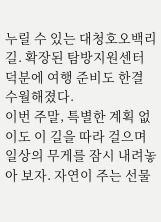누릴 수 있는 대청호오백리길. 확장된 탐방지원센터 덕분에 여행 준비도 한결 수월해졌다.
이번 주말, 특별한 계획 없이도 이 길을 따라 걸으며 일상의 무게를 잠시 내려놓아 보자. 자연이 주는 선물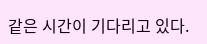같은 시간이 기다리고 있다.